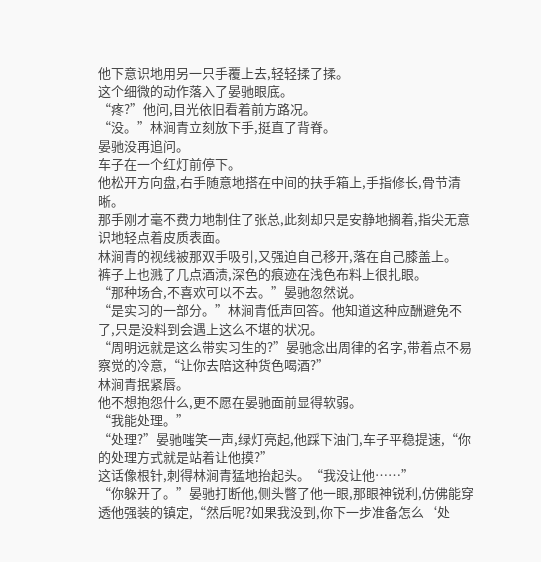他下意识地用另一只手覆上去,轻轻揉了揉。
这个细微的动作落入了晏驰眼底。
“疼?”他问,目光依旧看着前方路况。
“没。”林涧青立刻放下手,挺直了背脊。
晏驰没再追问。
车子在一个红灯前停下。
他松开方向盘,右手随意地搭在中间的扶手箱上,手指修长,骨节清晰。
那手刚才毫不费力地制住了张总,此刻却只是安静地搁着,指尖无意识地轻点着皮质表面。
林涧青的视线被那双手吸引,又强迫自己移开,落在自己膝盖上。
裤子上也溅了几点酒渍,深色的痕迹在浅色布料上很扎眼。
“那种场合,不喜欢可以不去。”晏驰忽然说。
“是实习的一部分。”林涧青低声回答。他知道这种应酬避免不了,只是没料到会遇上这么不堪的状况。
“周明远就是这么带实习生的?”晏驰念出周律的名字,带着点不易察觉的冷意,“让你去陪这种货色喝酒?”
林涧青抿紧唇。
他不想抱怨什么,更不愿在晏驰面前显得软弱。
“我能处理。”
“处理?”晏驰嗤笑一声,绿灯亮起,他踩下油门,车子平稳提速,“你的处理方式就是站着让他摸?”
这话像根针,刺得林涧青猛地抬起头。“我没让他……”
“你躲开了。”晏驰打断他,侧头瞥了他一眼,那眼神锐利,仿佛能穿透他强装的镇定,“然后呢?如果我没到,你下一步准备怎么‘处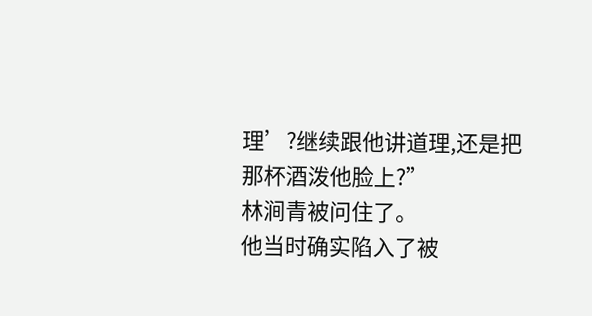理’?继续跟他讲道理,还是把那杯酒泼他脸上?”
林涧青被问住了。
他当时确实陷入了被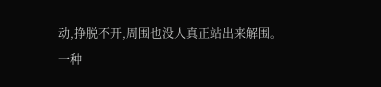动,挣脱不开,周围也没人真正站出来解围。
一种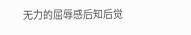无力的屈辱感后知后觉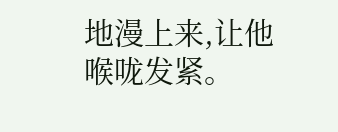地漫上来,让他喉咙发紧。